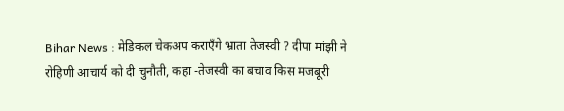Bihar News : मेडिकल चेकअप कराएँगे भ्राता तेजस्वी ? दीपा मांझी ने रोहिणी आचार्य को दी चुनौती, कहा -तेजस्वी का बचाव किस मजबूरी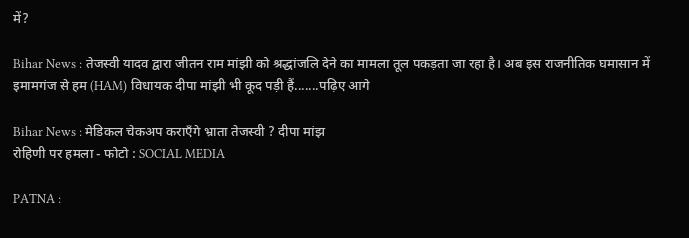में?

Bihar News : तेजस्वी यादव द्वारा जीतन राम मांझी को श्रद्धांजलि देने का मामला तूल पकड़ता जा रहा है। अब इस राजनीतिक घमासान में इमामगंज से हम (HAM) विधायक दीपा मांझी भी कूद पड़ी हैं.......पढ़िए आगे

Bihar News : मेडिकल चेकअप कराएँगे भ्राता तेजस्वी ? दीपा मांझ
रोहिणी पर हमला - फोटो : SOCIAL MEDIA

PATNA :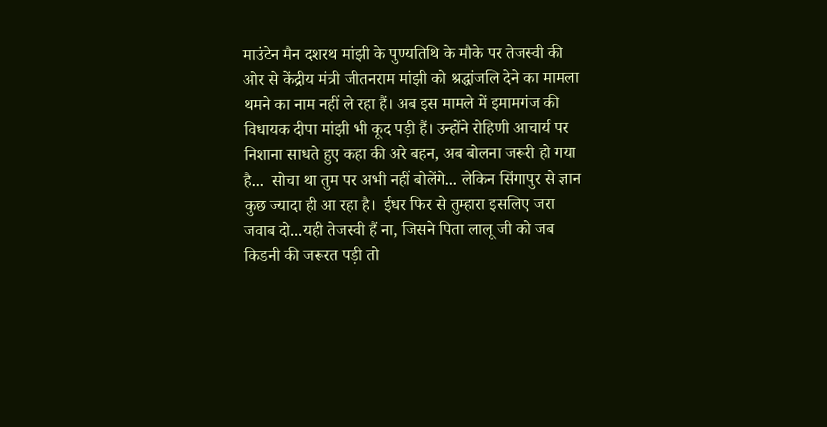माउंटेन मैन दशरथ मांझी के पुण्यतिथि के मौके पर तेजस्वी की ओर से केंद्रीय मंत्री जीतनराम मांझी को श्रद्धांजलि देने का मामला थमने का नाम नहीं ले रहा हैं। अब इस मामले में इमामगंज की विधायक दीपा मांझी भी कूद पड़ी हैं। उन्होंने रोहिणी आचार्य पर निशाना साधते हुए कहा की अरे बहन, अब बोलना जरूरी हो गया है...  सोचा था तुम पर अभी नहीं बोलेंगे... लेकिन सिंगापुर से ज्ञान कुछ ज्यादा ही आ रहा है।  ईधर फिर से तुम्हारा इसलिए जरा जवाब दो...यही तेजस्वी हैं ना, जिसने पिता लालू जी को जब किडनी की जरूरत पड़ी तो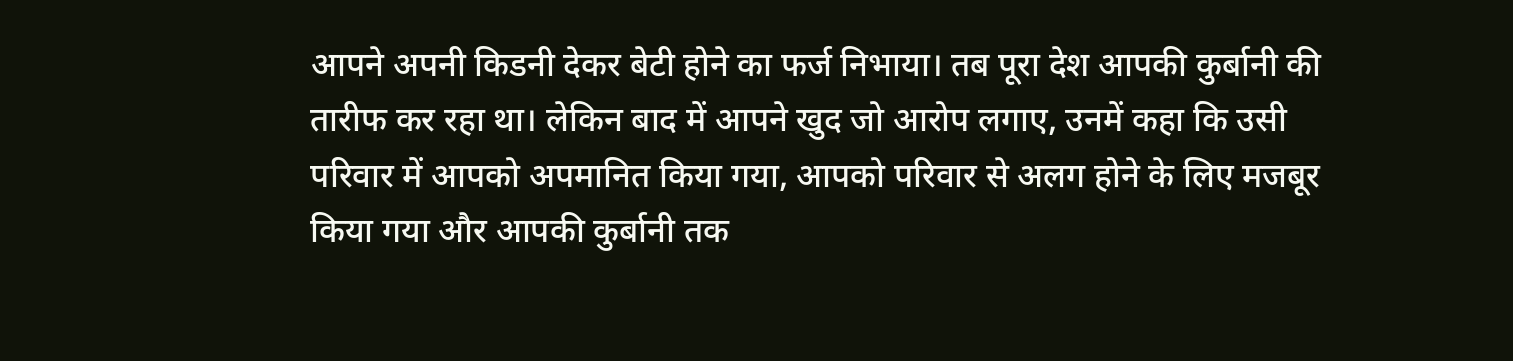आपने अपनी किडनी देकर बेटी होने का फर्ज निभाया। तब पूरा देश आपकी कुर्बानी की तारीफ कर रहा था। लेकिन बाद में आपने खुद जो आरोप लगाए, उनमें कहा कि उसी परिवार में आपको अपमानित किया गया, आपको परिवार से अलग होने के लिए मजबूर किया गया और आपकी कुर्बानी तक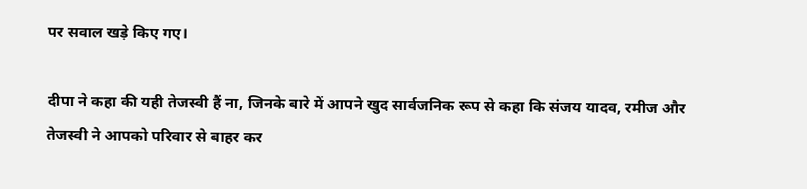पर सवाल खड़े किए गए।

दीपा ने कहा की यही तेजस्वी हैं ना, जिनके बारे में आपने खुद सार्वजनिक रूप से कहा कि संजय यादव, रमीज और तेजस्वी ने आपको परिवार से बाहर कर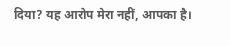दिया? यह आरोप मेरा नहीं, आपका है।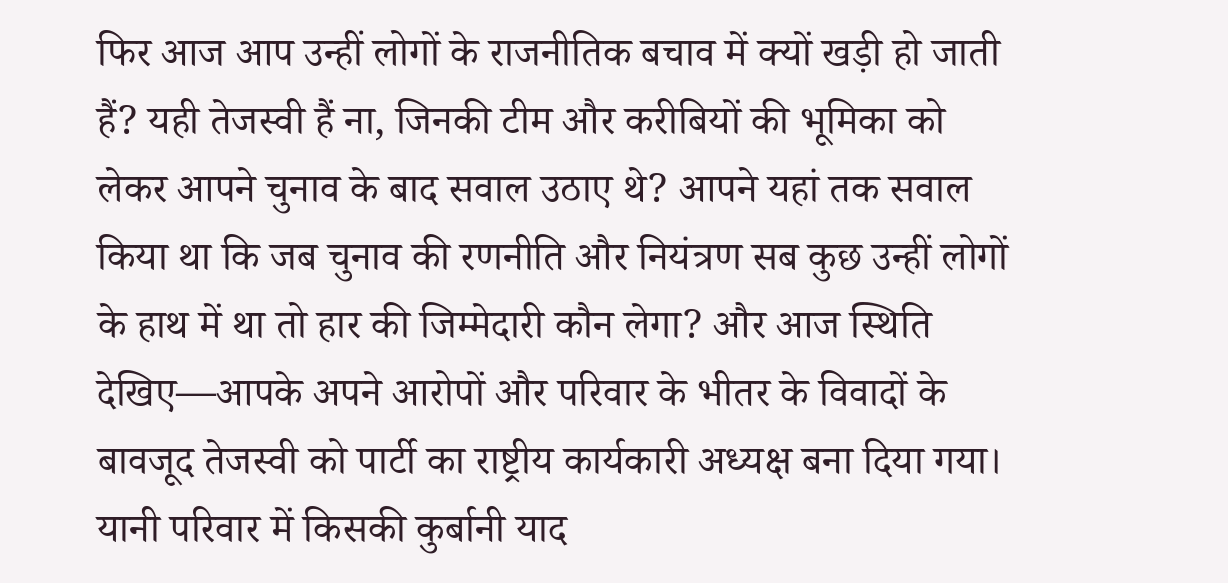फिर आज आप उन्हीं लोगों के राजनीतिक बचाव में क्यों खड़ी हो जाती हैं? यही तेजस्वी हैं ना, जिनकी टीम और करीबियों की भूमिका को लेकर आपने चुनाव के बाद सवाल उठाए थे? आपने यहां तक सवाल किया था कि जब चुनाव की रणनीति और नियंत्रण सब कुछ उन्हीं लोगों के हाथ में था तो हार की जिम्मेदारी कौन लेगा? और आज स्थिति देखिए—आपके अपने आरोपों और परिवार के भीतर के विवादों के बावजूद तेजस्वी को पार्टी का राष्ट्रीय कार्यकारी अध्यक्ष बना दिया गया। यानी परिवार में किसकी कुर्बानी याद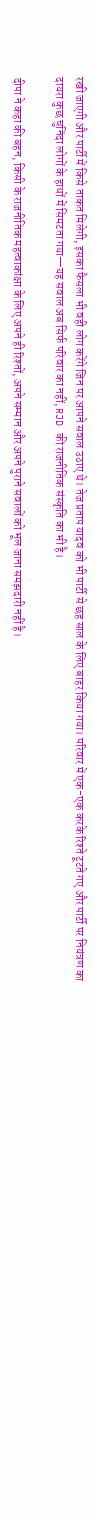रखी जाएगी और पार्टी में किसे ताकत मिलेगी, इसका फैसला भी वही लोग करेंगे जिन पर आपने सवाल उठाए थे। तेज प्रताप यादव को भी पार्टी से छह साल के लिए बाहर किया गया। परिवार में एक-एक करके रिश्ते टूटते गए और पार्टी पर नियंत्रण का दायरा कुछ चुनिंदा लोगों के हाथों में सिमटता गया—यह सवाल अब सिर्फ परिवार का नहीं, RJD की राजनीतिक संस्कृति का भी है।

दीपा ने कहा की बहन, किसी के राजनीतिक महत्वाकांक्षा के लिए अपने ही रिश्तों, अपने सम्मान और अपने पुराने सवालों को भूल जाना समझदारी नहीं है।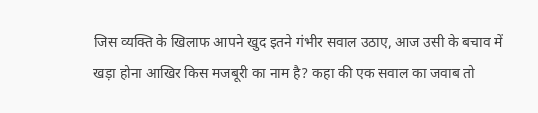जिस व्यक्ति के खिलाफ आपने खुद इतने गंभीर सवाल उठाए, आज उसी के बचाव में खड़ा होना आखिर किस मजबूरी का नाम है? कहा की एक सवाल का जवाब तो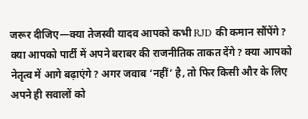जरूर दीजिए—क्या तेजस्वी यादव आपको कभी RJD की कमान सौंपेंगे? क्या आपको पार्टी में अपने बराबर की राजनीतिक ताकत देंगे? क्या आपको नेतृत्व में आगे बढ़ाएंगे? अगर जवाब ‘नहीं’ है, तो फिर किसी और के लिए अपने ही सवालों को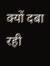क्यों दबा रही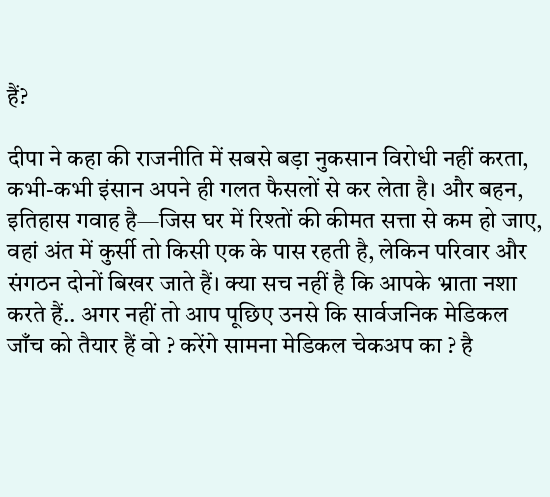हैं?

दीपा ने कहा की राजनीति में सबसे बड़ा नुकसान विरोधी नहीं करता, कभी-कभी इंसान अपने ही गलत फैसलों से कर लेता है। और बहन, इतिहास गवाह है—जिस घर में रिश्तों की कीमत सत्ता से कम हो जाए, वहां अंत में कुर्सी तो किसी एक के पास रहती है, लेकिन परिवार और संगठन दोनों बिखर जाते हैं। क्या सच नहीं है कि आपके भ्राता नशा करते हैं.. अगर नहीं तो आप पूछिए उनसे कि सार्वजनिक मेडिकल जाँच को तैयार हैं वो ? करेंगे सामना मेडिकल चेकअप का ? है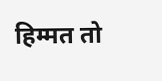हिम्मत तो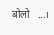बोलो   ...।